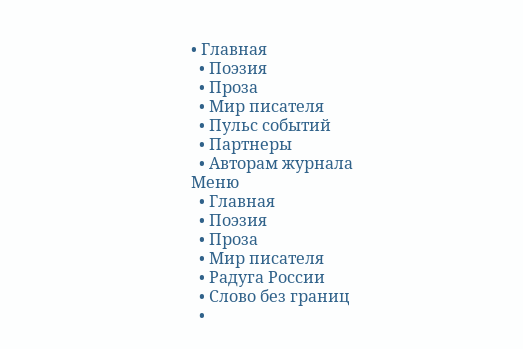• Главная
  • Поэзия
  • Проза
  • Мир писателя
  • Пульс событий
  • Партнеры
  • Авторам журнала
Меню
  • Главная
  • Поэзия
  • Проза
  • Мир писателя
  • Радуга России
  • Слово без границ
  •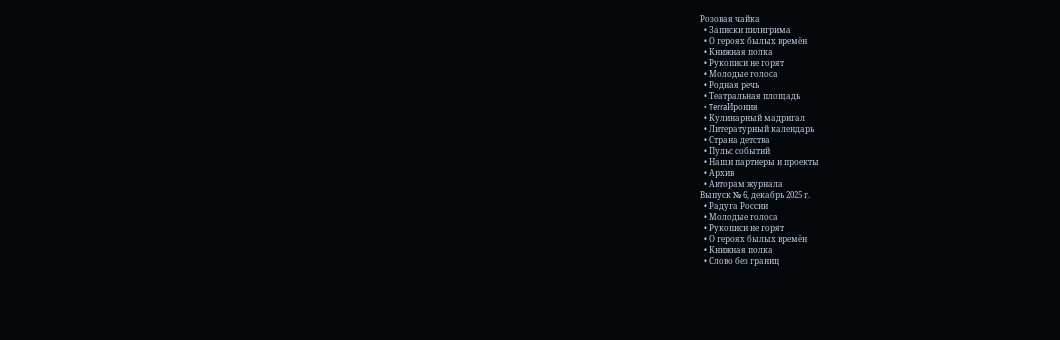Розовая чайка
  • Записки пилигрима
  • О героях былых времён
  • Книжная полка
  • Рукописи не горят
  • Молодые голоса
  • Родная речь
  • Театральная площадь
  • TerraИрония
  • Кулинарный мадригал
  • Литературный календарь
  • Страна детства
  • Пульс событий
  • Наши партнеры и проекты
  • Архив
  • Авторам журнала
Выпуск № 6, декабрь 2025 г.
  • Радуга России
  • Молодые голоса
  • Рукописи не горят
  • О героях былых времён
  • Книжная полка
  • Слово без границ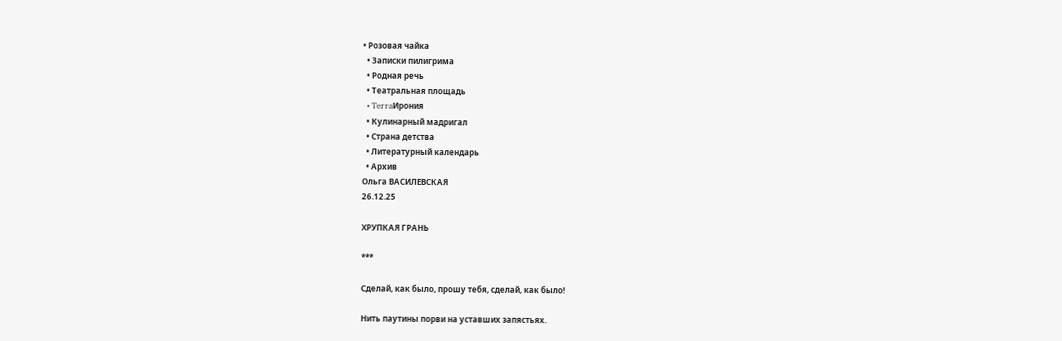• Розовая чайка
  • Записки пилигрима
  • Родная речь
  • Театральная площадь
  • TerraИрония
  • Кулинарный мадригал
  • Страна детства
  • Литературный календарь
  • Архив
Ольга ВАСИЛЕВСКАЯ
26.12.25

ХРУПКАЯ ГРАНЬ

***

Сделай, как было, прошу тебя, сделай, как было!

Нить паутины порви на уставших запястьях.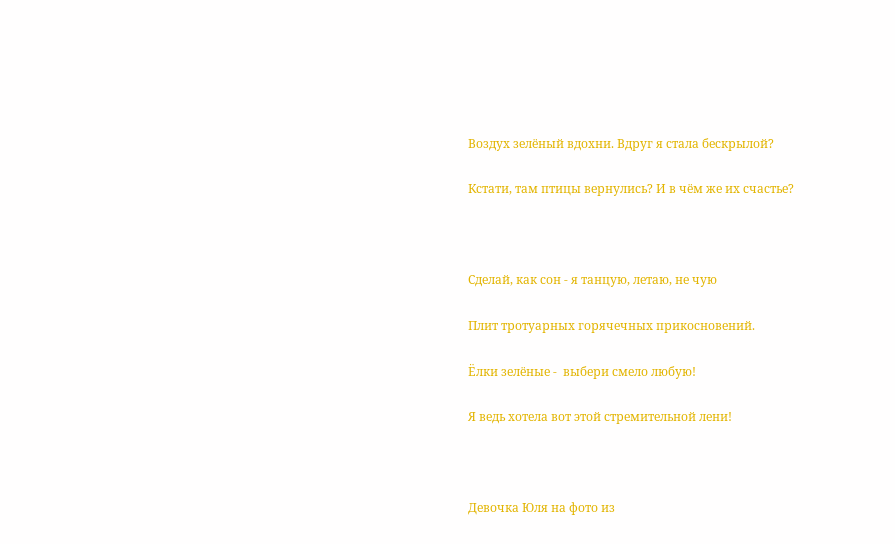Воздух зелёный вдохни. Вдруг я стала бескрылой?

Кстати, там птицы вернулись? И в чём же их счастье?



Сделай, как сон - я танцую, летаю, не чую

Плит тротуарных горячечных прикосновений.

Ёлки зелёные -  выбери смело любую!

Я ведь хотела вот этой стремительной лени!



Девочка Юля на фото из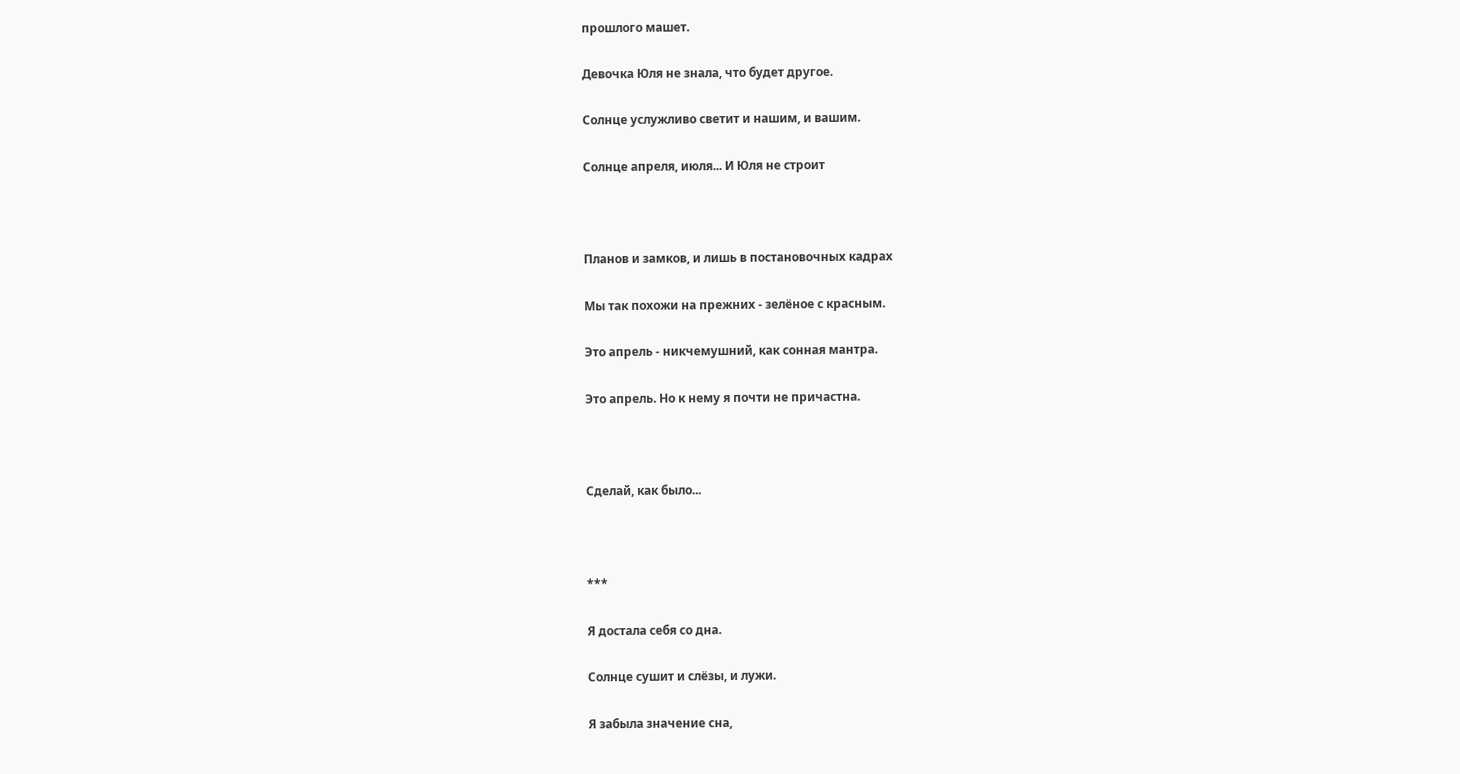прошлого машет.

Девочка Юля не знала, что будет другое.

Солнце услужливо светит и нашим, и вашим.

Солнце апреля, июля... И Юля не строит



Планов и замков, и лишь в постановочных кадрах

Мы так похожи на прежних - зелёное с красным.

Это апрель - никчемушний, как сонная мантра.

Это апрель. Но к нему я почти не причастна.



Сделай, как было...



***

Я достала себя со дна.

Солнце сушит и слёзы, и лужи.

Я забыла значение сна,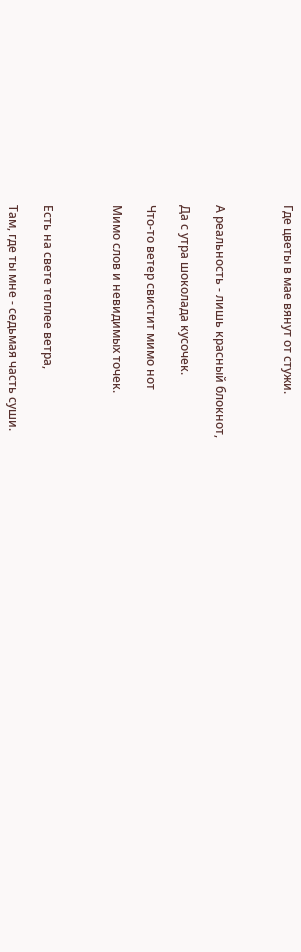Где цветы в мае вянут от стужи.



А реальность - лишь красный блокнот,

Да с утра шоколада кусочек.

Что-то ветер свистит мимо нот

Мимо слов и невидимых точек.



Есть на свете теплее ветра,

Там, где ты мне - седьмая часть суши.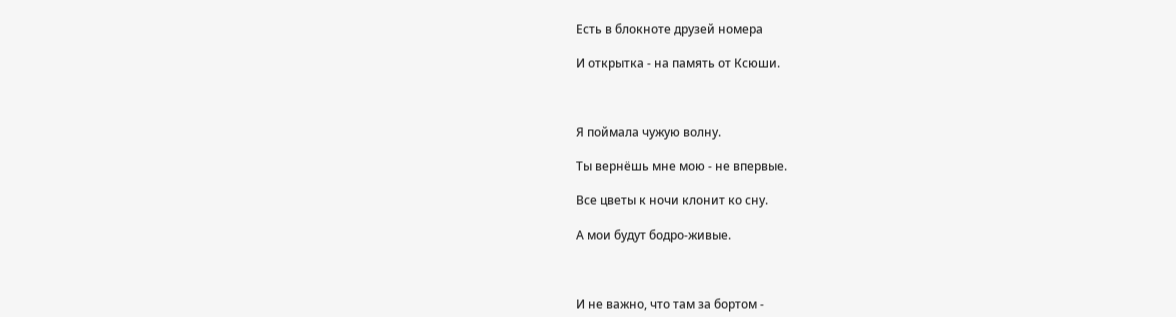Есть в блокноте друзей номера

И открытка - на память от Ксюши.



Я поймала чужую волну.

Ты вернёшь мне мою - не впервые.

Все цветы к ночи клонит ко сну.

А мои будут бодро-живые.



И не важно, что там за бортом -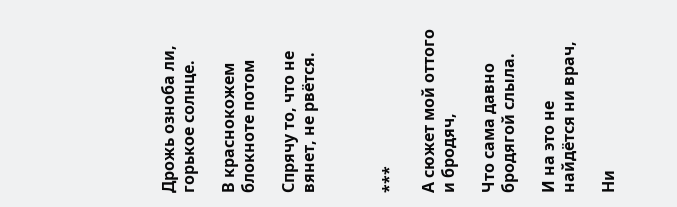Дрожь озноба ли, горькое солнце.

В краснокожем блокноте потом

Спрячу то, что не вянет, не рвётся.



***

А сюжет мой оттого и бродяч,

Что сама давно бродягой слыла.

И на это не найдётся ни врач,

Ни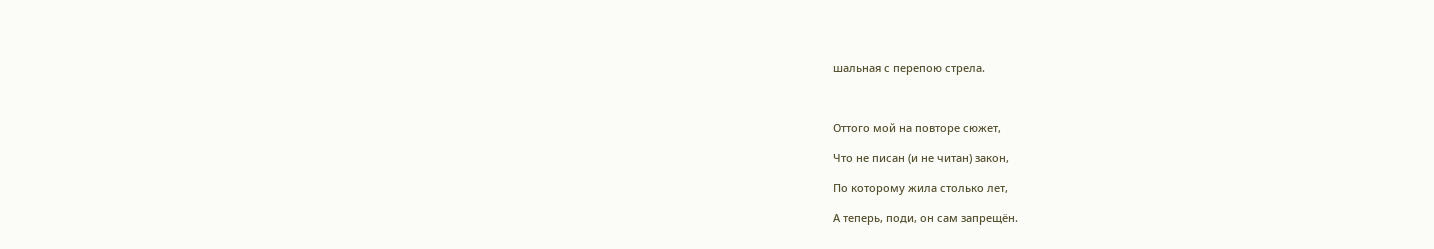шальная с перепою стрела.



Оттого мой на повторе сюжет,

Что не писан (и не читан) закон,

По которому жила столько лет,

А теперь, поди, он сам запрещён.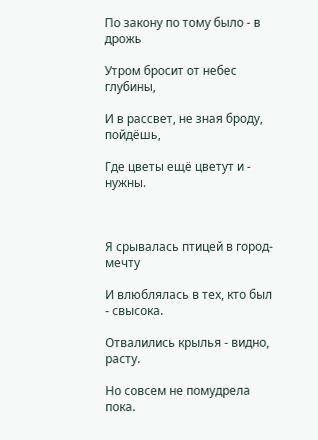По закону по тому было - в дрожь

Утром бросит от небес глубины,

И в рассвет, не зная броду, пойдёшь,

Где цветы ещё цветут и - нужны.



Я срывалась птицей в город-мечту

И влюблялась в тех, кто был - свысока.

Отвалились крылья - видно, расту.

Но совсем не помудрела пока.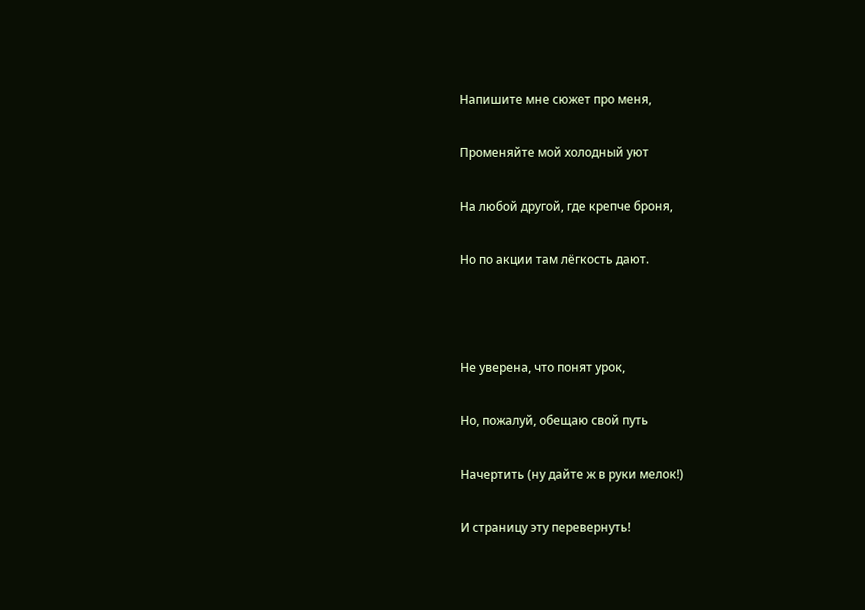Напишите мне сюжет про меня,

Променяйте мой холодный уют

На любой другой, где крепче броня,

Но по акции там лёгкость дают.



Не уверена, что понят урок,

Но, пожалуй, обещаю свой путь

Начертить (ну дайте ж в руки мелок!)

И страницу эту перевернуть!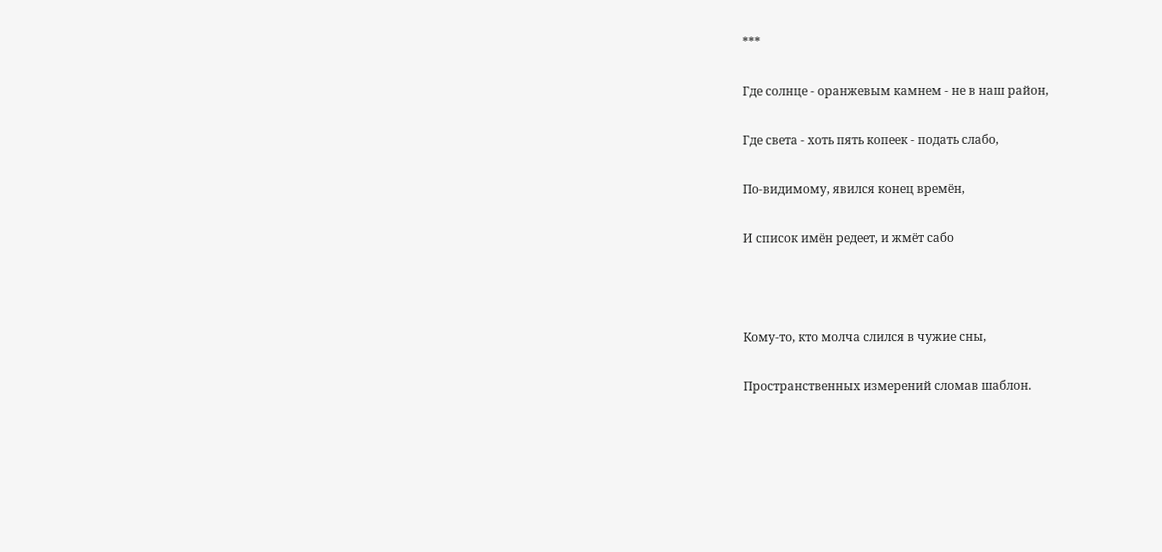***

Где солнце - оранжевым камнем - не в наш район,

Где света - хоть пять копеек - подать слабо,

По-видимому, явился конец времён,

И список имён редеет, и жмёт сабо



Кому-то, кто молча слился в чужие сны,

Пространственных измерений сломав шаблон.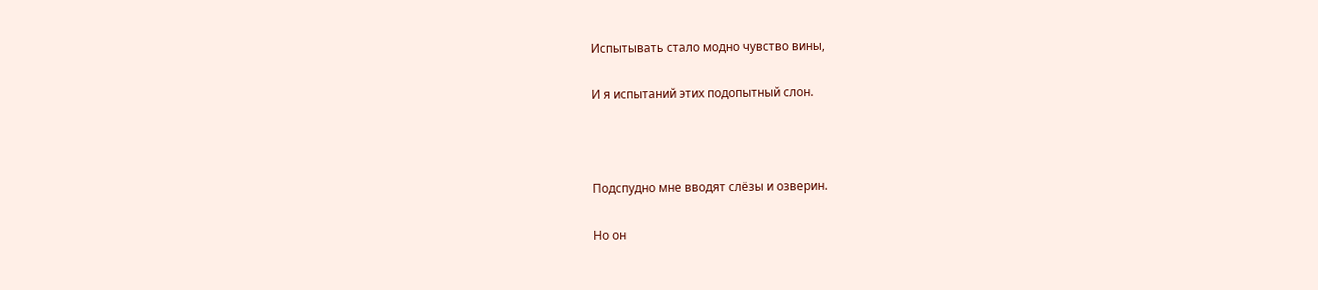Испытывать стало модно чувство вины,

И я испытаний этих подопытный слон.



Подспудно мне вводят слёзы и озверин.

Но он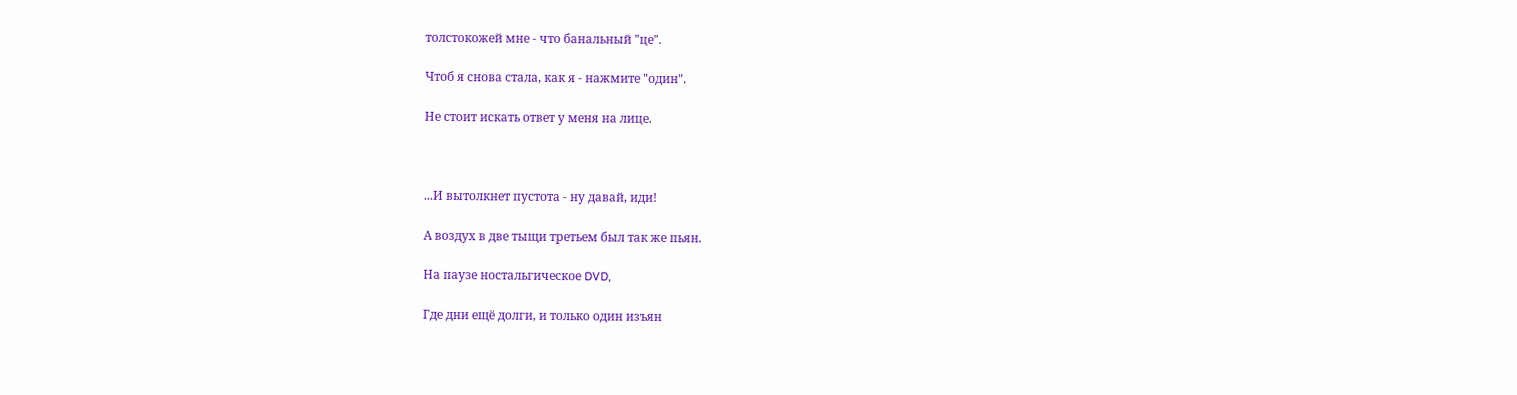толстокожей мне - что банальный "це".

Чтоб я снова стала, как я - нажмите "один".

Не стоит искать ответ у меня на лице.



...И вытолкнет пустота - ну давай, иди!

А воздух в две тыщи третьем был так же пьян.

На паузе ностальгическое DVD,

Где дни ещё долги, и только один изъян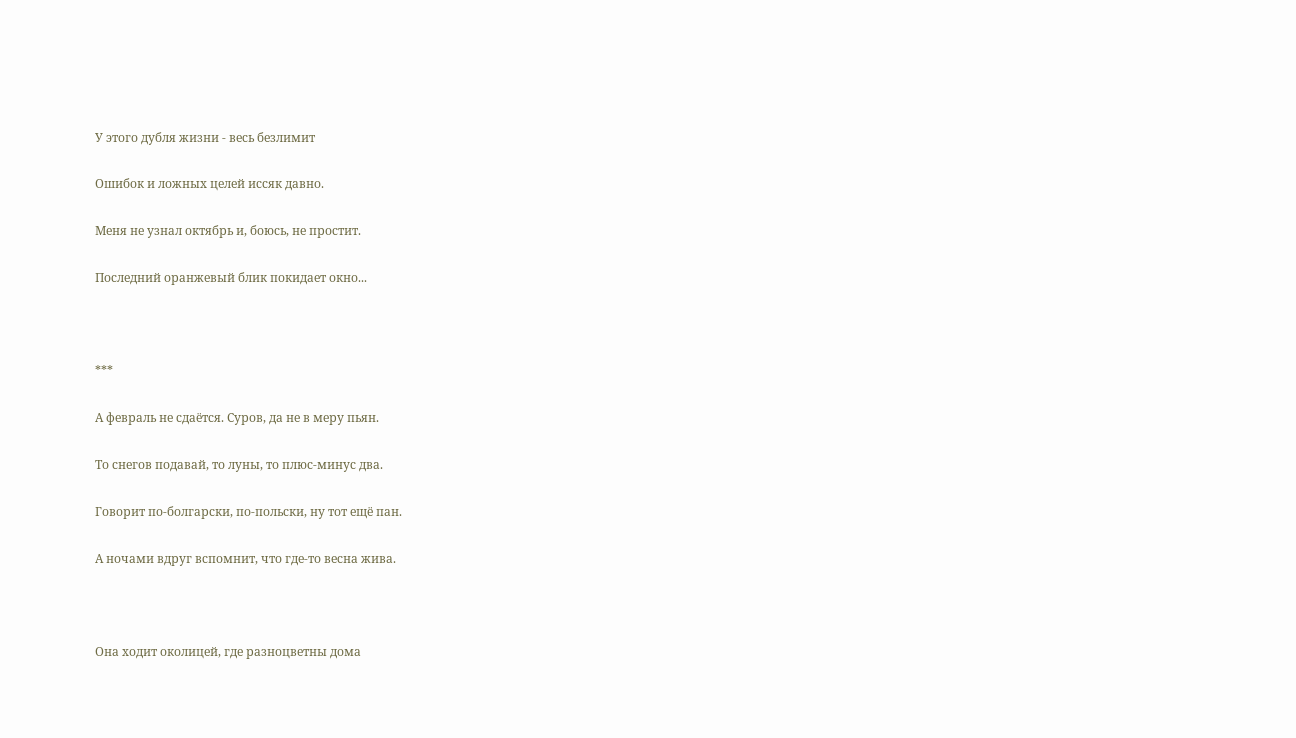У этого дубля жизни - весь безлимит

Ошибок и ложных целей иссяк давно.

Меня не узнал октябрь и, боюсь, не простит.

Последний оранжевый блик покидает окно...



***

А февраль не сдаётся. Суров, да не в меру пьян.

То снегов подавай, то луны, то плюс-минус два.

Говорит по-болгарски, по-польски, ну тот ещё пан.

А ночами вдруг вспомнит, что где-то весна жива.



Она ходит околицей, где разноцветны дома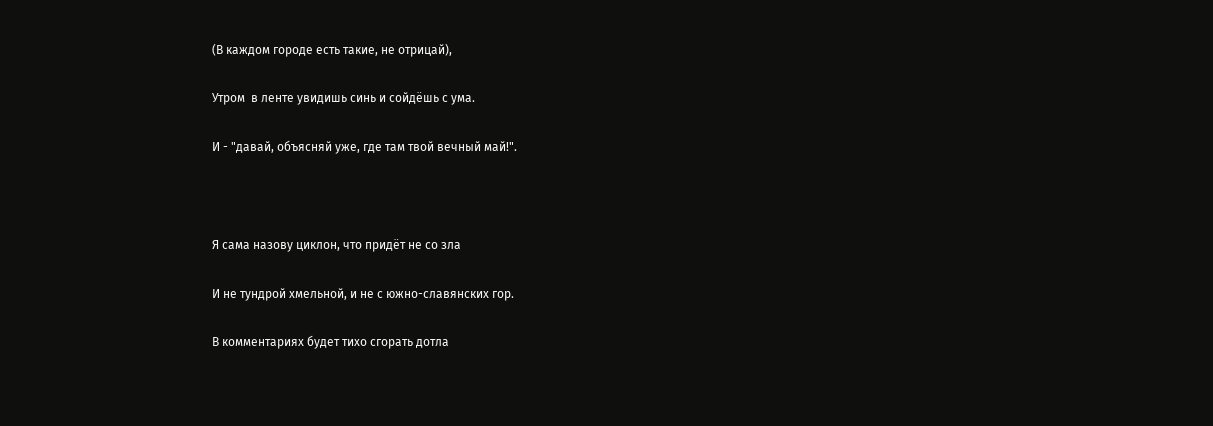(В каждом городе есть такие, не отрицай),

Утром  в ленте увидишь синь и сойдёшь с ума.

И - "давай, объясняй уже, где там твой вечный май!".



Я сама назову циклон, что придёт не со зла

И не тундрой хмельной, и не с южно-славянских гор.

В комментариях будет тихо сгорать дотла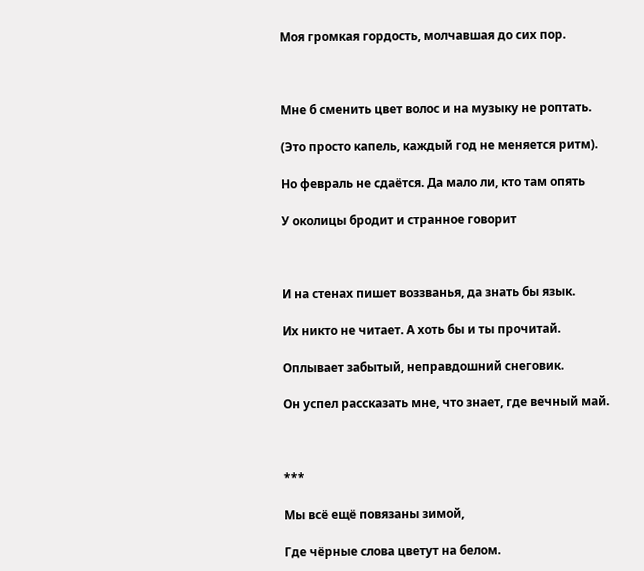Моя громкая гордость, молчавшая до сих пор.



Мне б сменить цвет волос и на музыку не роптать.

(Это просто капель, каждый год не меняется ритм).

Но февраль не сдаётся. Да мало ли, кто там опять

У околицы бродит и странное говорит



И на стенах пишет воззванья, да знать бы язык.

Их никто не читает. А хоть бы и ты прочитай.

Оплывает забытый, неправдошний снеговик.

Он успел рассказать мне, что знает, где вечный май.



***

Мы всё ещё повязаны зимой,

Где чёрные слова цветут на белом.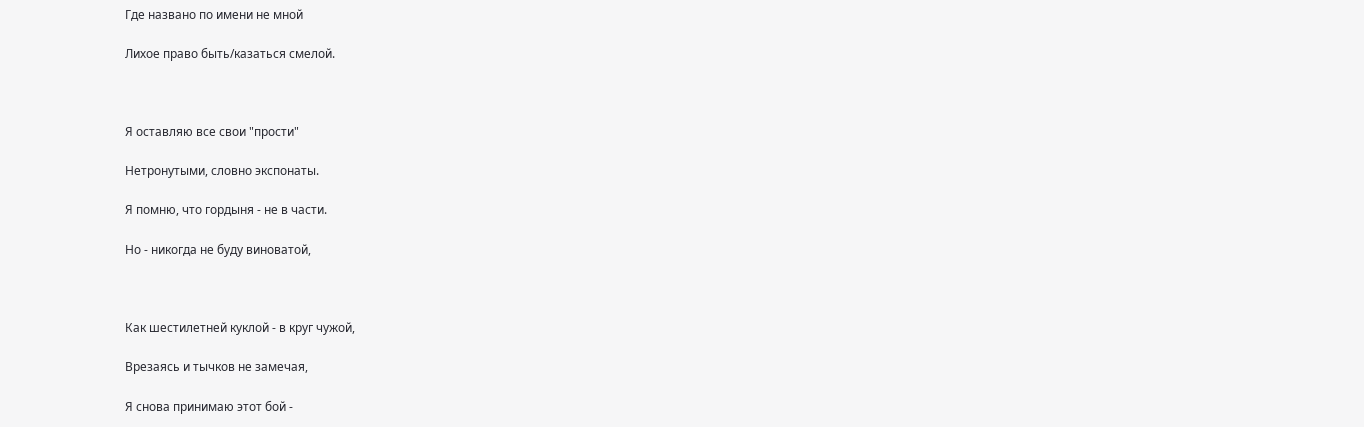Где названо по имени не мной

Лихое право быть/казаться смелой.



Я оставляю все свои "прости"

Нетронутыми, словно экспонаты.

Я помню, что гордыня - не в части.

Но - никогда не буду виноватой,



Как шестилетней куклой - в круг чужой,

Врезаясь и тычков не замечая,

Я снова принимаю этот бой -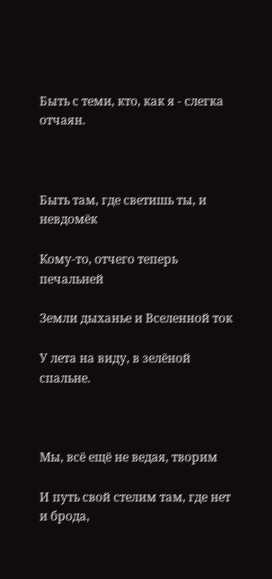Быть с теми, кто, как я - слегка отчаян.



Быть там, где светишь ты, и невдомёк

Кому-то, отчего теперь печальней

Земли дыханье и Вселенной ток

У лета на виду, в зелёной спальне.



Мы, всё ещё не ведая, творим

И путь свой стелим там, где нет и брода,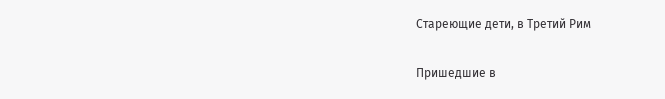Стареющие дети, в Третий Рим

Пришедшие в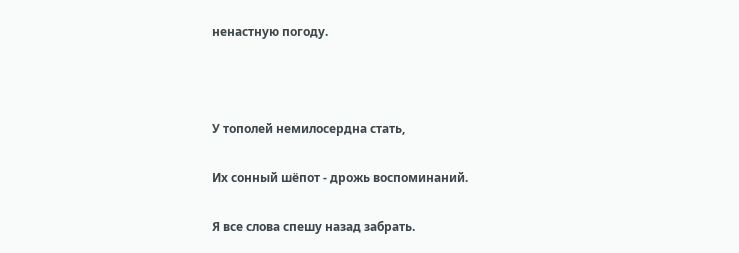ненастную погоду.



У тополей немилосердна стать,

Их сонный шёпот - дрожь воспоминаний.

Я все слова спешу назад забрать.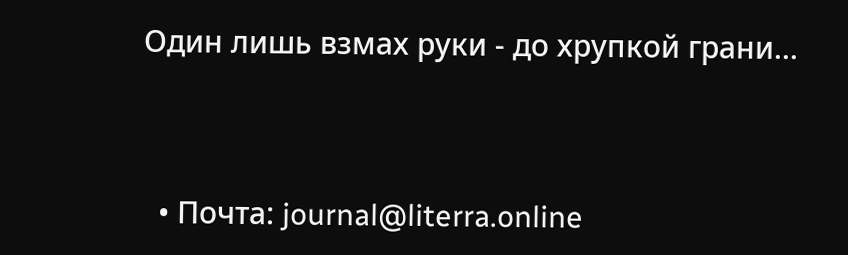Один лишь взмах руки - до хрупкой грани...



  • Почта: journal@literra.online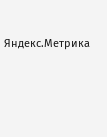Яндекс.Метрика